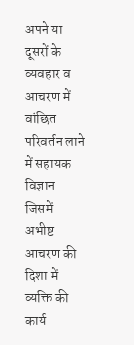अपने या दूसरों के व्यवहार व आचरण में वांछित परिवर्तन लाने में सहायक विज्ञान जिसमें अभीष्ट आचरण की दिशा में व्यक्ति की कार्य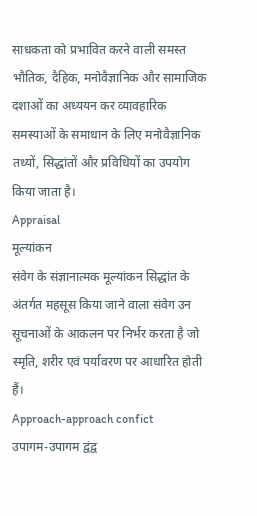साधकता को प्रभावित करने वाली समस्त भौतिक, दैहिक, मनोवैज्ञानिक और सामाजिक दशाओं का अध्ययन कर व्यावहारिक समस्याओं के समाधान के लिए मनोवैज्ञानिक तथ्यों, सिद्धांतों और प्रविधियों का उपयोग किया जाता है।
Appraisal
मूल्यांकन
संवेग के संज्ञानात्मक मूल्यांकन सिद्धांत के अंतर्गत महसूस किया जाने वाला संवेग उन सूचनाओं के आकलन पर निर्भर करता है जो स्मृति, शरीर एवं पर्यावरण पर आधारित होती हैं।
Approach-approach confict
उपागम-उपागम द्वंद्व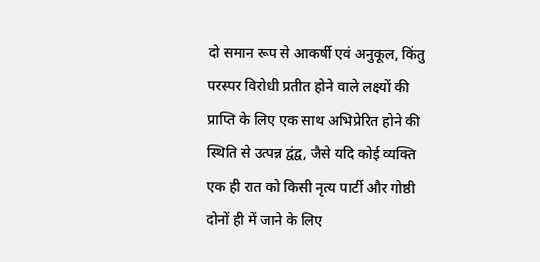दो समान रूप से आकर्षी एवं अनुकूल, किंतु परस्पर विरोधी प्रतीत होने वाले लक्ष्यों की प्राप्ति के लिए एक साथ अभिप्रेरित होने की स्थिति से उत्पन्न द्वंद्व, जैसे यदि कोई व्यक्ति एक ही रात को किसी नृत्य पार्टी और गोष्ठी दोनों ही में जाने के लिए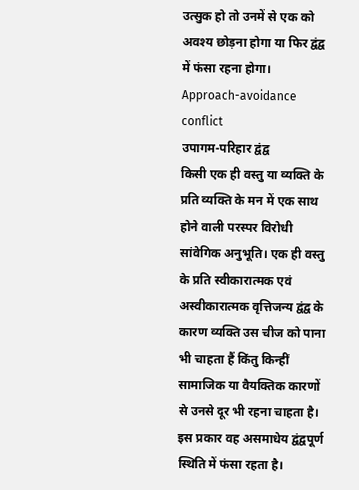उत्सुक हो तो उनमें से एक को अवश्य छोड़ना होगा या फिर द्वंद्व में फंसा रहना होगा।
Approach-avoidance conflict
उपागम-परिहार द्वंद्व
किसी एक ही वस्तु या व्यक्ति के प्रति व्यक्ति के मन में एक साथ होने वाली परस्पर विरोधी सांवेगिक अनुभूति। एक ही वस्तु के प्रति स्वीकारात्मक एवं अस्वीकारात्मक वृत्तिजन्य द्वंद्व के कारण व्यक्ति उस चीज को पाना भी चाहता हैं किंतु किन्हीं सामाजिक या वैयक्तिक कारणों से उनसे दूर भी रहना चाहता है। इस प्रकार वह असमाधेय द्वंद्वपूर्ण स्थिति में फंसा रहता है।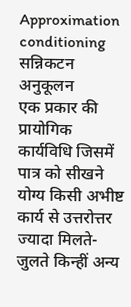Approximation conditioning
सन्निकटन अनुकूलन
एक प्रकार की प्रायोगिक कार्यविधि जिसमें पात्र को सीखने योग्य किसी अभीष्ट कार्य से उत्तरोत्तर ज्यादा मिलते-जुलते किन्हीं अन्य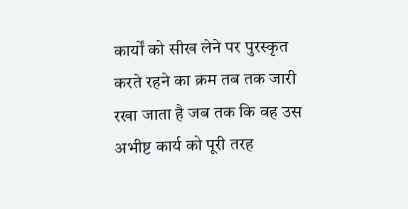कार्यों को सीख लेने पर पुरस्कृत करते रहने का क्रम तब तक जारी रखा जाता है जब तक कि वह उस अभीष्ट कार्य को पूरी तरह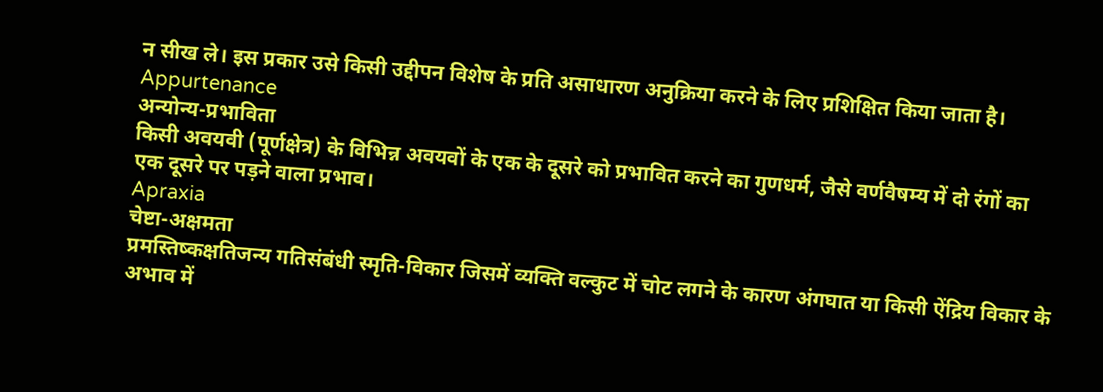न सीख ले। इस प्रकार उसे किसी उद्दीपन विशेष के प्रति असाधारण अनुक्रिया करने के लिए प्रशिक्षित किया जाता है।
Appurtenance
अन्योन्य-प्रभाविता
किसी अवयवी (पूर्णक्षेत्र) के विभिन्न अवयवों के एक के दूसरे को प्रभावित करने का गुणधर्म, जैसे वर्णवैषम्य में दो रंगों का एक दूसरे पर पड़ने वाला प्रभाव।
Apraxia
चेष्टा-अक्षमता
प्रमस्तिष्कक्षतिजन्य गतिसंबंधी स्मृति-विकार जिसमें व्यक्ति वल्कुट में चोट लगने के कारण अंगघात या किसी ऐंद्रिय विकार के अभाव में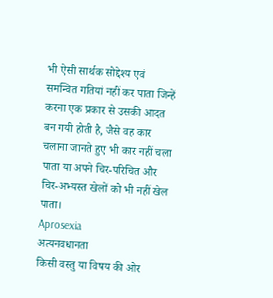भी ऐसी सार्थक सोद्देश्य एवं समन्वित गतियां नहीं कर पाता जिन्हें करना एक प्रकार से उसकी आदत बन गयी होती है, जैसे वह कार चलाना जानते हुए भी कार नहीं चला पाता या अपने चिर-परिचित और चिर-अभ्यस्त खेलों को भी नहीं खेल पाता।
Aprosexia
अत्यनवधानता
किसी वस्तु या विषय की ओर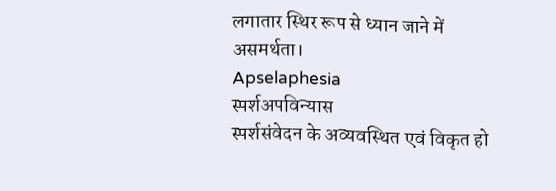लगातार स्थिर रूप से ध्यान जाने में असमर्थता।
Apselaphesia
स्पर्शअपविन्यास
स्पर्शसंवेदन के अव्यवस्थित एवं विकृत हो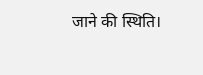जाने की स्थिति।